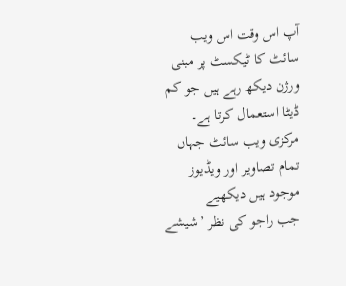آپ اس وقت اس ویب سائٹ کا ٹیکسٹ پر مبنی ورژن دیکھ رہے ہیں جو کم ڈیٹا استعمال کرتا ہے۔ مرکزی ویب سائٹ جہاں تمام تصاویر اور ویڈیوز موجود ہیں دیکھیے
جب راجو کی نظر ’شیشے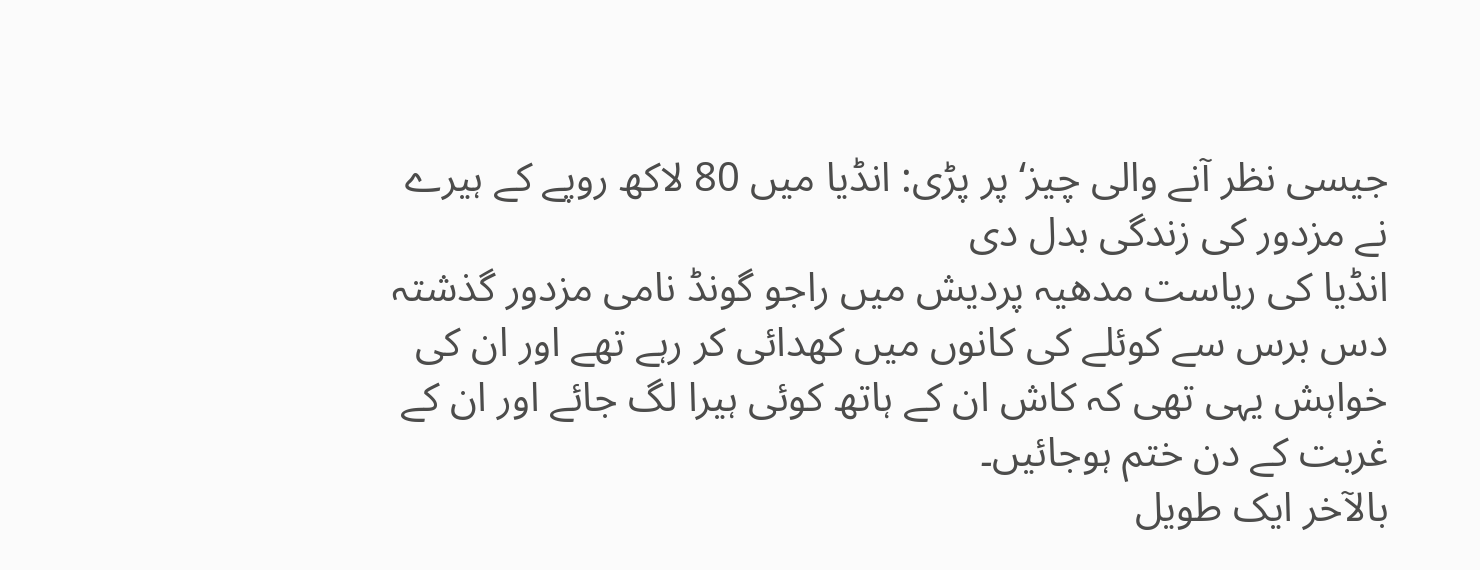جیسی نظر آنے والی چیز‘ پر پڑی: انڈیا میں 80 لاکھ روپے کے ہیرے نے مزدور کی زندگی بدل دی
انڈیا کی ریاست مدھیہ پردیش میں راجو گونڈ نامی مزدور گذشتہ دس برس سے کوئلے کی کانوں میں کھدائی کر رہے تھے اور ان کی خواہش یہی تھی کہ کاش ان کے ہاتھ کوئی ہیرا لگ جائے اور ان کے غربت کے دن ختم ہوجائیں۔
بالآخر ایک طویل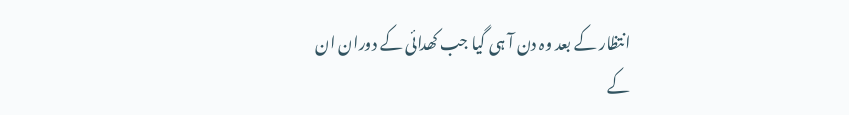انتظار کے بعد وہ دن آ ہی گیا جب کھدائی کے دوران ان کے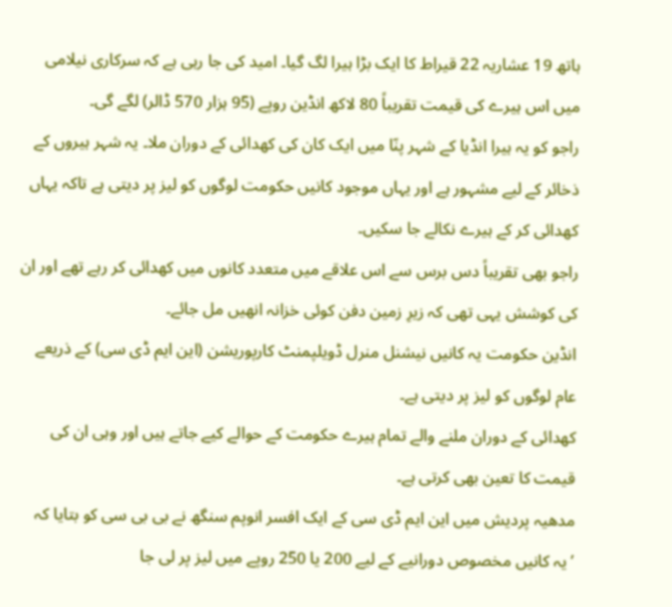ہاتھ 19 عشاریہ 22 قیراط کا ایک بڑا ہیرا لگ گیا۔ امید کی جا رہی ہے کہ سرکاری نیلامی میں اس ہیرے کی قیمت تقریباً 80 لاکھ انڈین روپے (95 ہزار 570 ڈالر) لگے گی۔
راجو کو یہ ہیرا انڈیا کے شہر پنّا میں ایک کان کی کھدائی کے دوران ملا۔ یہ شہر ہیروں کے ذخائر کے لیے مشہور ہے اور یہاں موجود کانیں حکومت لوگوں کو لیز پر دیتی ہے تاکہ یہاں کھدائی کر کے ہیرے نکالے جا سکیں۔
راجو بھی تقریباً دس برس سے اس علاقے میں متعدد کانوں میں کھدائی کر رہے تھے اور ان کی کوشش یہی تھی کہ زیرِ زمین دفن کوئی خزانہ انھیں مل جائے۔
انڈین حکومت یہ کانیں نیشنل منرل ڈویلپمنٹ کارپوریشن (این ایم ڈی سی) کے ذریعے عام لوگوں کو لیز پر دیتی ہے۔
کھدائی کے دوران ملنے والے تمام ہیرے حکومت کے حوالے کیے جاتے ہیں اور وہی ان کی قیمت کا تعین بھی کرتی ہے۔
مدھیہ پردیش میں این ایم ڈی سی کے ایک افسر انوپم سنگھ نے بی بی سی کو بتایا کہ ’یہ کانیں مخصوص دورانیے کے لیے 200 یا 250 روپے میں لیز پر لی جا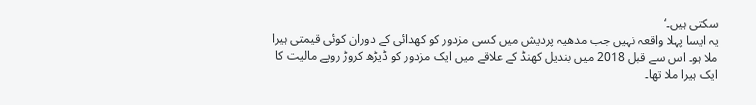سکتی ہیں۔‘
یہ ایسا پہلا واقعہ نہیں جب مدھیہ پردیش میں کسی مزدور کو کھدائی کے دوران کوئی قیمتی ہیرا ملا ہو۔ اس سے قبل 2018 میں بندیل کھنڈ کے علاقے میں ایک مزدور کو ڈیڑھ کروڑ روپے مالیت کا ایک ہیرا ملا تھا۔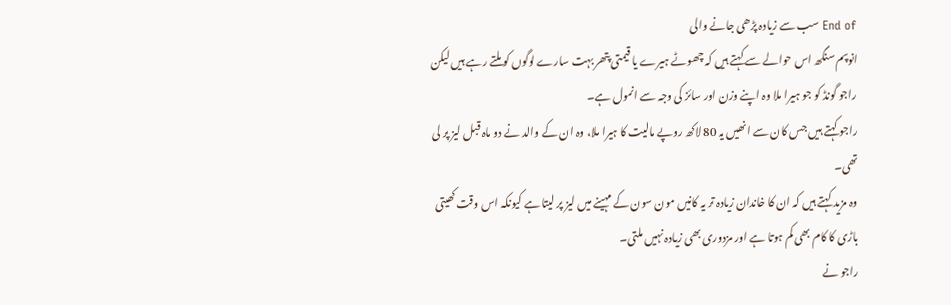End of سب سے زیادہ پڑھی جانے والی
انوپم سنگھ اس حوالے سے کہتے ہیں کہ چھوٹے ہیرے یا قیمتی پتھر بہت سارے لوگوں کو ملتے رہے ہیں لیکن راجو گونڈ کو جو ہیرا ملا وہ اپنے وزن اور سائز کی وجہ سے انمول ہے۔
راجو کہتے ہیں جس کان سے انھیں یہ 80 لاکھ روپے مالیت کا ہیرا ملا، وہ ان کے والد نے دو ماہ قبل لیز پر لی تھی۔
وہ مزید کہتے ہیں کہ ان کا خاندان زیادہ تر یہ کانیں مون سون کے مہینے میں لیز پر لیتا ہے کیونکہ اس وقت کھیتی باڑی کا کام بھی کم ہوتا ہے اور مزدوری بھی زیادہ نہیں ملتی۔
راجو نے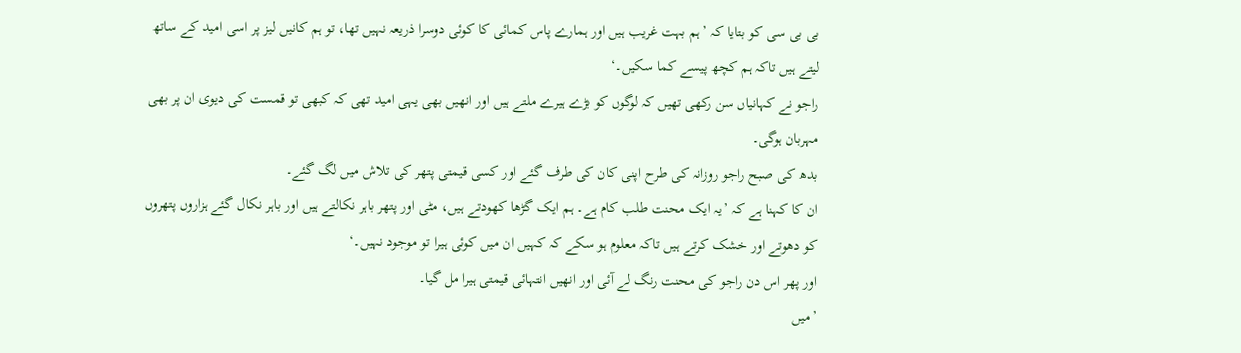بی بی سی کو بتایا کہ ’ہم بہت غریب ہیں اور ہمارے پاس کمائی کا کوئی دوسرا ذریعہ نہیں تھا، تو ہم کانیں لیز پر اسی امید کے ساتھ لیتے ہیں تاکہ ہم کچھ پیسے کما سکیں۔‘
راجو نے کہانیاں سن رکھی تھیں کہ لوگوں کو بڑے ہیرے ملتے ہیں اور انھیں بھی یہی امید تھی کہ کبھی تو قمست کی دیوی ان پر بھی مہربان ہوگی۔
بدھ کی صبح راجو روزانہ کی طرح اپنی کان کی طرف گئے اور کسی قیمتی پتھر کی تلاش میں لگ گئے۔
ان کا کہنا ہے کہ ’یہ ایک محنت طلب کام ہے۔ ہم ایک گڑھا کھودتے ہیں، مٹی اور پتھر باہر نکالتے ہیں اور باہر نکال گئے ہزاروں پتھروں کو دھوتے اور خشک کرتے ہیں تاکہ معلوم ہو سکے کہ کہیں ان میں کوئی ہیرا تو موجود نہیں۔‘
اور پھر اس دن راجو کی محنت رنگ لے آئی اور انھیں انتہائی قیمتی ہیرا مل گیا۔
’میں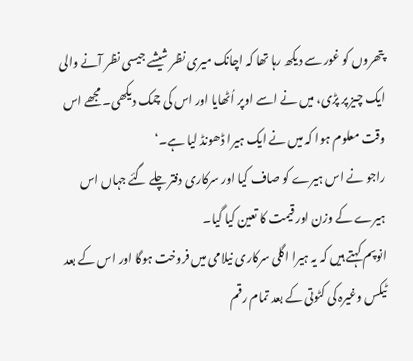پتھروں کو غور سے دیکھ رہا تھا کہ اچانک میری نظر شیشے جیسی نظر آنے والی ایک چیز پر پڑی، میں نے اسے اوپر اُٹھایا اور اس کی چمک دیکھی۔ مجھے اس وقت معلوم ہوا کہ میں نے ایک ہیرا ڈھونڈ لیا ہے۔‘
راجو نے اس ہیرے کو صاف کیا اور سرکاری دفتر چلے گئے جہاں اس ہیرے کے وزن اور قیمت کا تعین کیا گیا۔
انوپم کہتے ہیں کہ یہ ہیرا اگلی سرکاری نیلامی میں فروخت ہوگا اور اس کے بعد ٹیکس وغیرہ کی کٹوتی کے بعد تمام رقم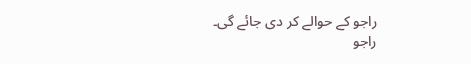راجو کے حوالے کر دی جائے گی۔
راجو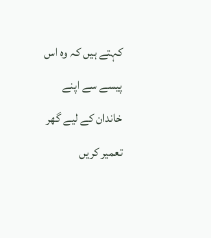کہتے ہیں کہ وہ اس پیسے سے اپنے خاندان کے لیے گھر تعمیر کریں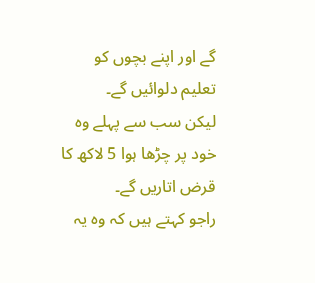گے اور اپنے بچوں کو تعلیم دلوائیں گے۔
لیکن سب سے پہلے وہ خود پر چڑھا ہوا 5 لاکھ کا قرض اتاریں گے۔
راجو کہتے ہیں کہ وہ یہ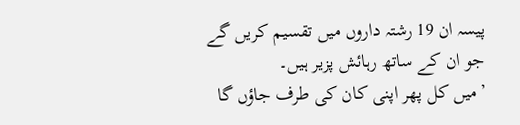پیسہ ان 19 رشتہ داروں میں تقسیم کریں گے جو ان کے ساتھ رہائش پزیر ہیں۔
’میں کل پھر اپنی کان کی طرف جاؤں گا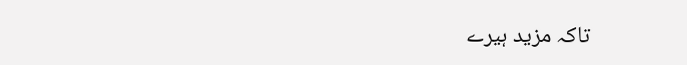تاکہ مزید ہیرے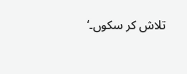تلاش کر سکوں۔‘